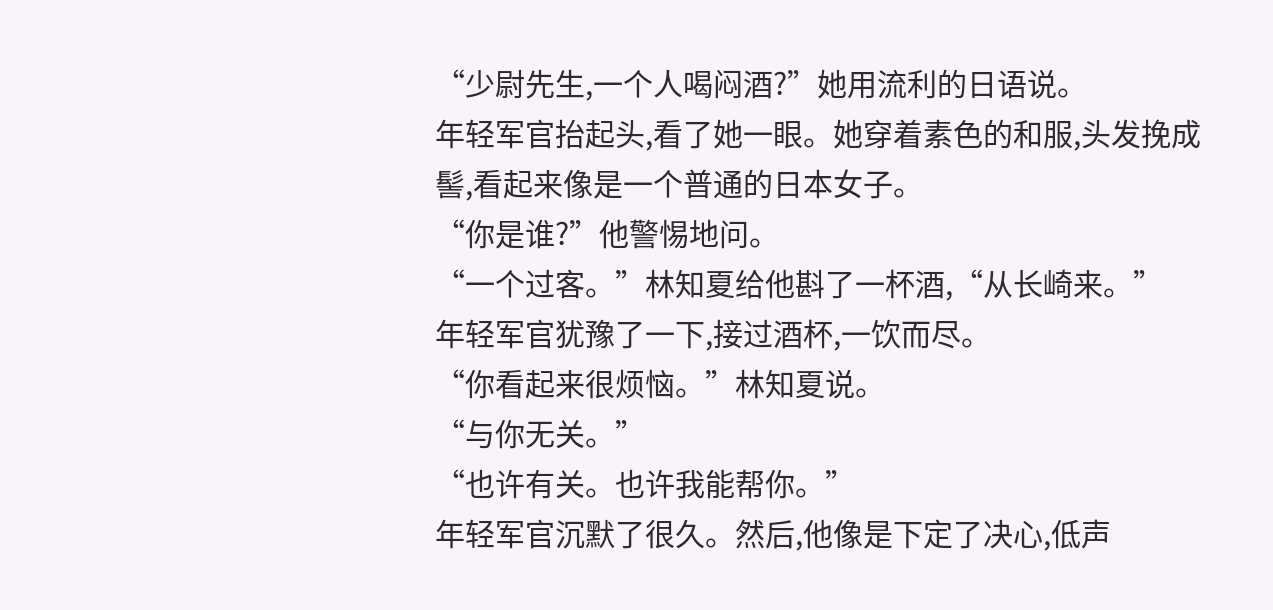“少尉先生,一个人喝闷酒?”她用流利的日语说。
年轻军官抬起头,看了她一眼。她穿着素色的和服,头发挽成髻,看起来像是一个普通的日本女子。
“你是谁?”他警惕地问。
“一个过客。”林知夏给他斟了一杯酒,“从长崎来。”
年轻军官犹豫了一下,接过酒杯,一饮而尽。
“你看起来很烦恼。”林知夏说。
“与你无关。”
“也许有关。也许我能帮你。”
年轻军官沉默了很久。然后,他像是下定了决心,低声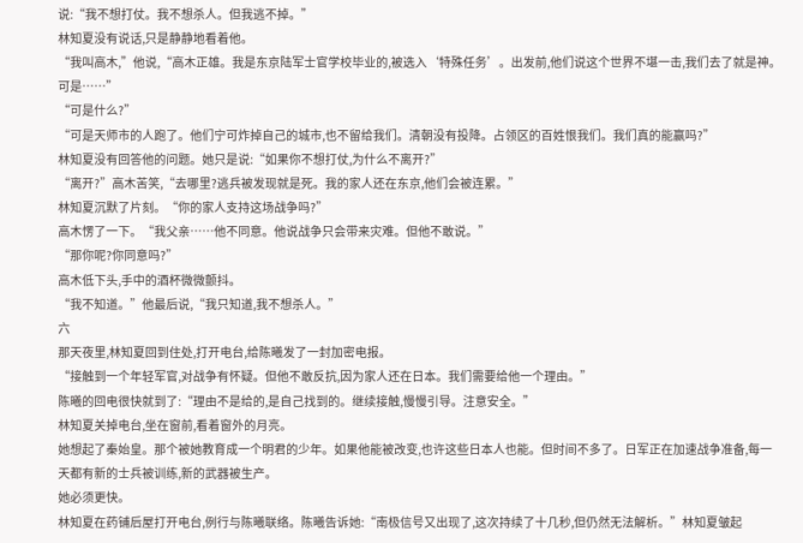说:“我不想打仗。我不想杀人。但我逃不掉。”
林知夏没有说话,只是静静地看着他。
“我叫高木,”他说,“高木正雄。我是东京陆军士官学校毕业的,被选入‘特殊任务’。出发前,他们说这个世界不堪一击,我们去了就是神。可是……”
“可是什么?”
“可是天师市的人跑了。他们宁可炸掉自己的城市,也不留给我们。清朝没有投降。占领区的百姓恨我们。我们真的能赢吗?”
林知夏没有回答他的问题。她只是说:“如果你不想打仗,为什么不离开?”
“离开?”高木苦笑,“去哪里?逃兵被发现就是死。我的家人还在东京,他们会被连累。”
林知夏沉默了片刻。“你的家人支持这场战争吗?”
高木愣了一下。“我父亲……他不同意。他说战争只会带来灾难。但他不敢说。”
“那你呢?你同意吗?”
高木低下头,手中的酒杯微微颤抖。
“我不知道。”他最后说,“我只知道,我不想杀人。”
六
那天夜里,林知夏回到住处,打开电台,给陈曦发了一封加密电报。
“接触到一个年轻军官,对战争有怀疑。但他不敢反抗,因为家人还在日本。我们需要给他一个理由。”
陈曦的回电很快就到了:“理由不是给的,是自己找到的。继续接触,慢慢引导。注意安全。”
林知夏关掉电台,坐在窗前,看着窗外的月亮。
她想起了秦始皇。那个被她教育成一个明君的少年。如果他能被改变,也许这些日本人也能。但时间不多了。日军正在加速战争准备,每一天都有新的士兵被训练,新的武器被生产。
她必须更快。
林知夏在药铺后屋打开电台,例行与陈曦联络。陈曦告诉她:“南极信号又出现了,这次持续了十几秒,但仍然无法解析。”林知夏皱起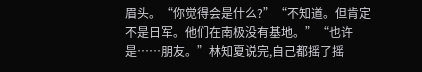眉头。“你觉得会是什么?”“不知道。但肯定不是日军。他们在南极没有基地。”“也许是……朋友。”林知夏说完,自己都摇了摇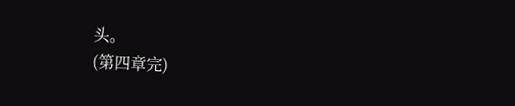头。
(第四章完)